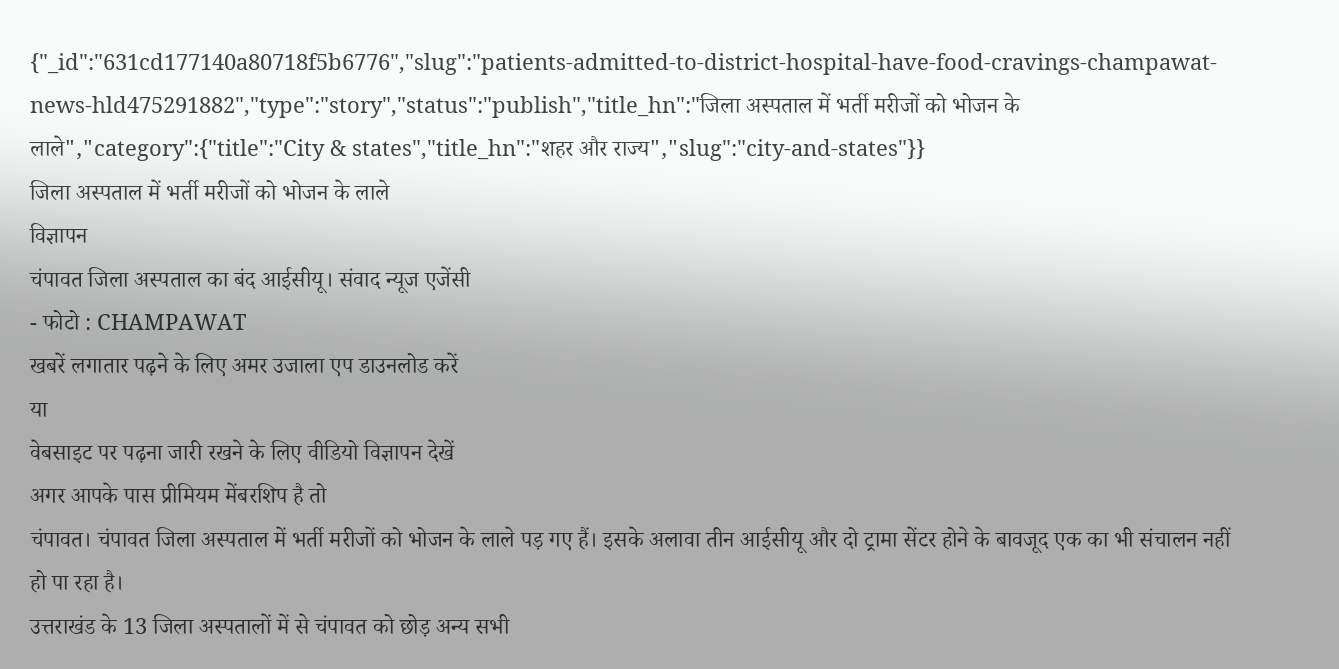{"_id":"631cd177140a80718f5b6776","slug":"patients-admitted-to-district-hospital-have-food-cravings-champawat-news-hld475291882","type":"story","status":"publish","title_hn":"जिला अस्पताल में भर्ती मरीजों को भोजन के लाले","category":{"title":"City & states","title_hn":"शहर और राज्य","slug":"city-and-states"}}
जिला अस्पताल में भर्ती मरीजों को भोजन के लाले
विज्ञापन
चंपावत जिला अस्पताल का बंद आईसीयू। संवाद न्यूज एजेंसी
- फोटो : CHAMPAWAT
खबरें लगातार पढ़ने के लिए अमर उजाला एप डाउनलोड करें
या
वेबसाइट पर पढ़ना जारी रखने के लिए वीडियो विज्ञापन देखें
अगर आपके पास प्रीमियम मेंबरशिप है तो
चंपावत। चंपावत जिला अस्पताल में भर्ती मरीजों को भोजन के लाले पड़ गए हैं। इसके अलावा तीन आईसीयू और दो ट्रामा सेंटर होने के बावजूद एक का भी संचालन नहीं हो पा रहा है।
उत्तराखंड के 13 जिला अस्पतालों में से चंपावत को छोड़ अन्य सभी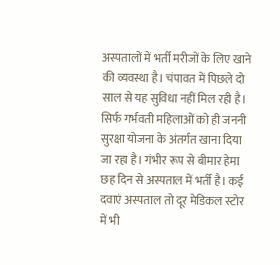अस्पतालों में भर्ती मरीजों के लिए खाने की व्यवस्था है। चंपावत में पिछले दो साल से यह सुविधा नहीं मिल रही है। सिर्फ गर्भवती महिलाओं को ही जननी सुरक्षा योजना के अंतर्गत खाना दिया जा रहा है। गंभीर रूप से बीमार हेमा छह दिन से अस्पताल में भर्ती है। कई दवाएं अस्पताल तो दूर मेडिकल स्टोर में भी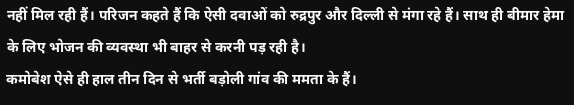नहीं मिल रही हैं। परिजन कहते हैं कि ऐसी दवाओं को रुद्रपुर और दिल्ली से मंगा रहे हैं। साथ ही बीमार हेमा के लिए भोजन की व्यवस्था भी बाहर से करनी पड़ रही है।
कमोबेश ऐसे ही हाल तीन दिन से भर्ती बड़ोली गांव की ममता के हैं।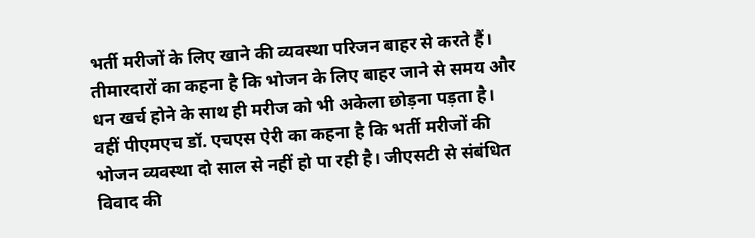भर्ती मरीजों के लिए खाने की व्यवस्था परिजन बाहर से करते हैं। तीमारदारों का कहना है कि भोजन के लिए बाहर जाने से समय और धन खर्च होने के साथ ही मरीज को भी अकेला छोड़ना पड़ता है। वहीं पीएमएच डॉ. एचएस ऐरी का कहना है कि भर्ती मरीजों की भोजन व्यवस्था दो साल से नहीं हो पा रही है। जीएसटी से संबंधित विवाद की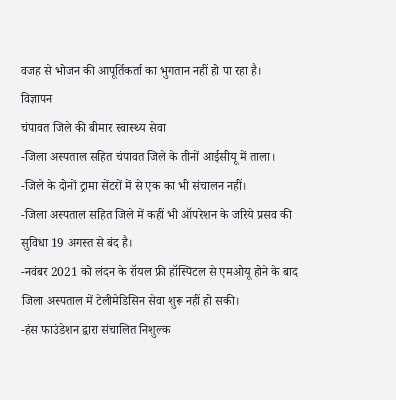वजह से भोजन की आपूर्तिकर्ता का भुगतान नहीं हो पा रहा है।
विज्ञापन
चंपावत जिले की बीमार स्वास्थ्य सेवा
-जिला अस्पताल सहित चंपावत जिले के तीनों आईसीयू में ताला।
-जिले के दोनों ट्रामा सेंटरों में से एक का भी संचालन नहीं।
-जिला अस्पताल सहित जिले में कहीं भी ऑपरेशन के जरिये प्रसव की सुविधा 19 अगस्त से बंद है।
-नवंबर 2021 को लंदन के रॉयल फ्री हॉस्पिटल से एमओयू होने के बाद जिला अस्पताल में टेलीमेडिसिन सेवा शुरू नहीं हो सकी।
-हंस फाउंडेशन द्वारा संचालित निशुल्क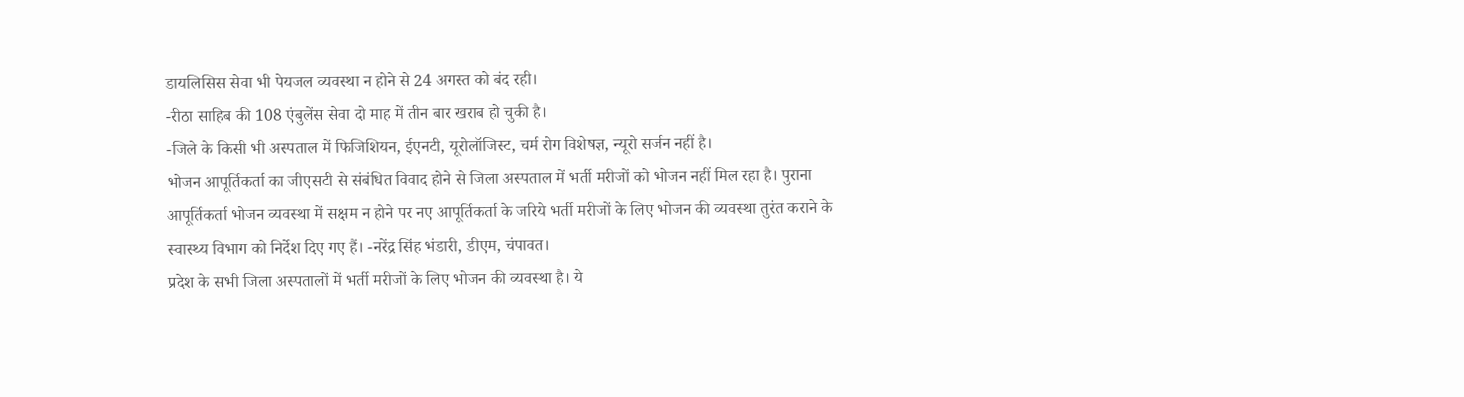डायलिसिस सेवा भी पेयजल व्यवस्था न होने से 24 अगस्त को बंद रही।
-रीठा साहिब की 108 एंबुलेंस सेवा दो माह में तीन बार खराब हो चुकी है।
-जिले के किसी भी अस्पताल में फिजिशियन, ईएनटी, यूरोलॉजिस्ट, चर्म रोग विशेषज्ञ, न्यूरो सर्जन नहीं है।
भोजन आपूर्तिकर्ता का जीएसटी से संबंधित विवाद होने से जिला अस्पताल में भर्ती मरीजों को भोजन नहीं मिल रहा है। पुराना आपूर्तिकर्ता भोजन व्यवस्था में सक्षम न होने पर नए आपूर्तिकर्ता के जरिये भर्ती मरीजों के लिए भोजन की व्यवस्था तुरंत कराने के स्वास्थ्य विभाग को निर्देश दिए गए हैं। -नरेंद्र सिंह भंडारी, डीएम, चंपावत।
प्रदेश के सभी जिला अस्पतालों में भर्ती मरीजों के लिए भोजन की व्यवस्था है। ये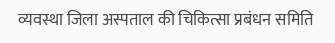व्यवस्था जिला अस्पताल की चिकित्सा प्रबंधन समिति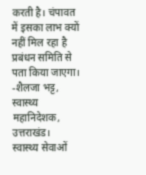करती है। चंपावत में इसका लाभ क्यों नहीं मिल रहा है प्रबंधन समिति से पता किया जाएगा।
-शैलजा भट्ट, स्वास्थ्य महानिदेशक, उत्तराखंड।
स्वास्थ्य सेवाओं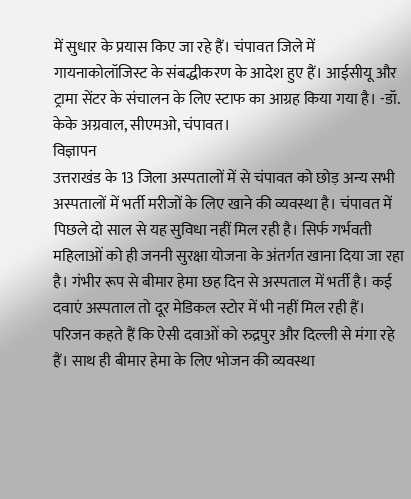में सुधार के प्रयास किए जा रहे हैं। चंपावत जिले में गायनाकोलॉजिस्ट के संबद्धीकरण के आदेश हुए हैं। आईसीयू और ट्रामा सेंटर के संचालन के लिए स्टाफ का आग्रह किया गया है। -डॉ. केके अग्रवाल, सीएमओ, चंपावत।
विज्ञापन
उत्तराखंड के 13 जिला अस्पतालों में से चंपावत को छोड़ अन्य सभी अस्पतालों में भर्ती मरीजों के लिए खाने की व्यवस्था है। चंपावत में पिछले दो साल से यह सुविधा नहीं मिल रही है। सिर्फ गर्भवती महिलाओं को ही जननी सुरक्षा योजना के अंतर्गत खाना दिया जा रहा है। गंभीर रूप से बीमार हेमा छह दिन से अस्पताल में भर्ती है। कई दवाएं अस्पताल तो दूर मेडिकल स्टोर में भी नहीं मिल रही हैं। परिजन कहते हैं कि ऐसी दवाओं को रुद्रपुर और दिल्ली से मंगा रहे हैं। साथ ही बीमार हेमा के लिए भोजन की व्यवस्था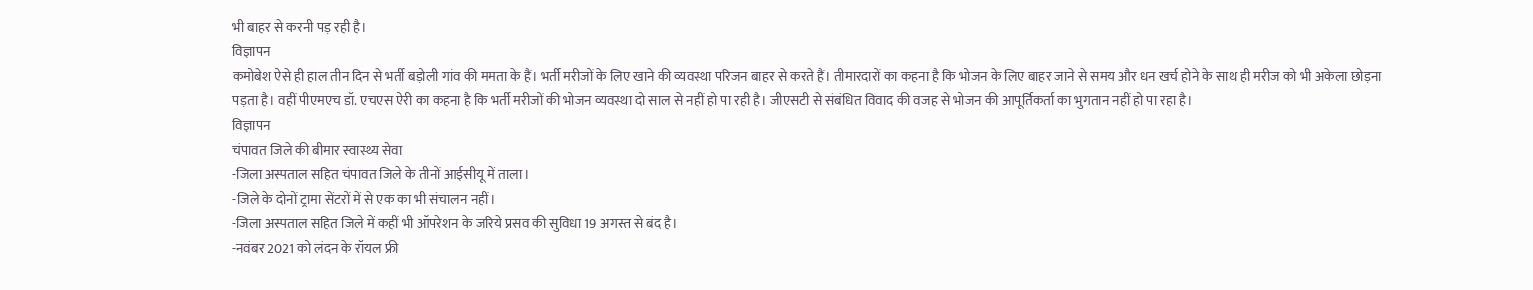भी बाहर से करनी पड़ रही है।
विज्ञापन
कमोबेश ऐसे ही हाल तीन दिन से भर्ती बड़ोली गांव की ममता के हैं। भर्ती मरीजों के लिए खाने की व्यवस्था परिजन बाहर से करते हैं। तीमारदारों का कहना है कि भोजन के लिए बाहर जाने से समय और धन खर्च होने के साथ ही मरीज को भी अकेला छोड़ना पड़ता है। वहीं पीएमएच डॉ. एचएस ऐरी का कहना है कि भर्ती मरीजों की भोजन व्यवस्था दो साल से नहीं हो पा रही है। जीएसटी से संबंधित विवाद की वजह से भोजन की आपूर्तिकर्ता का भुगतान नहीं हो पा रहा है।
विज्ञापन
चंपावत जिले की बीमार स्वास्थ्य सेवा
-जिला अस्पताल सहित चंपावत जिले के तीनों आईसीयू में ताला।
-जिले के दोनों ट्रामा सेंटरों में से एक का भी संचालन नहीं।
-जिला अस्पताल सहित जिले में कहीं भी ऑपरेशन के जरिये प्रसव की सुविधा 19 अगस्त से बंद है।
-नवंबर 2021 को लंदन के रॉयल फ्री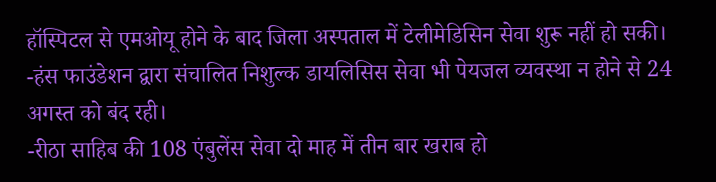हॉस्पिटल से एमओयू होने के बाद जिला अस्पताल में टेलीमेडिसिन सेवा शुरू नहीं हो सकी।
-हंस फाउंडेशन द्वारा संचालित निशुल्क डायलिसिस सेवा भी पेयजल व्यवस्था न होने से 24 अगस्त को बंद रही।
-रीठा साहिब की 108 एंबुलेंस सेवा दो माह में तीन बार खराब हो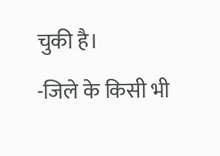चुकी है।
-जिले के किसी भी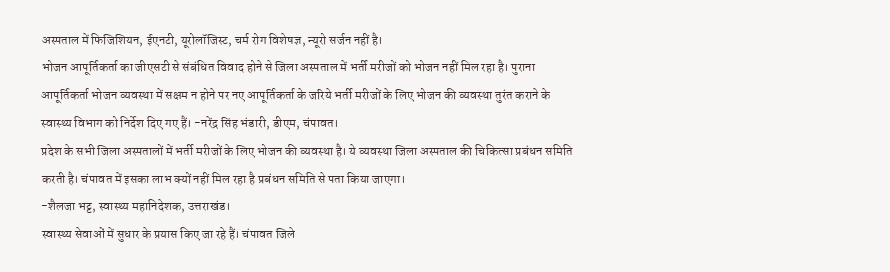अस्पताल में फिजिशियन, ईएनटी, यूरोलॉजिस्ट, चर्म रोग विशेषज्ञ, न्यूरो सर्जन नहीं है।
भोजन आपूर्तिकर्ता का जीएसटी से संबंधित विवाद होने से जिला अस्पताल में भर्ती मरीजों को भोजन नहीं मिल रहा है। पुराना आपूर्तिकर्ता भोजन व्यवस्था में सक्षम न होने पर नए आपूर्तिकर्ता के जरिये भर्ती मरीजों के लिए भोजन की व्यवस्था तुरंत कराने के स्वास्थ्य विभाग को निर्देश दिए गए हैं। -नरेंद्र सिंह भंडारी, डीएम, चंपावत।
प्रदेश के सभी जिला अस्पतालों में भर्ती मरीजों के लिए भोजन की व्यवस्था है। ये व्यवस्था जिला अस्पताल की चिकित्सा प्रबंधन समिति करती है। चंपावत में इसका लाभ क्यों नहीं मिल रहा है प्रबंधन समिति से पता किया जाएगा।
-शैलजा भट्ट, स्वास्थ्य महानिदेशक, उत्तराखंड।
स्वास्थ्य सेवाओं में सुधार के प्रयास किए जा रहे हैं। चंपावत जिले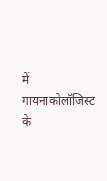में गायनाकोलॉजिस्ट के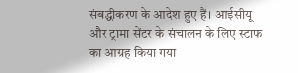संबद्धीकरण के आदेश हुए हैं। आईसीयू और ट्रामा सेंटर के संचालन के लिए स्टाफ का आग्रह किया गया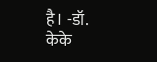है। -डॉ. केके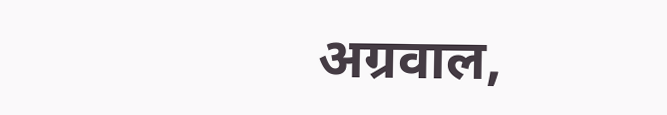अग्रवाल,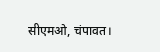सीएमओ, चंपावत।